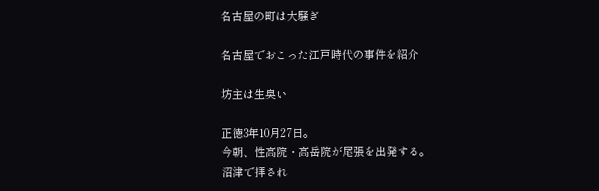名古屋の町は大騒ぎ

名古屋でおこった江戸時代の事件を紹介

坊主は生臭い

正徳3年10月27日。
今朝、性高院・高岳院が尾張を出発する。
沼津で拝され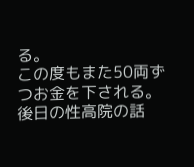る。
この度もまた50両ずつお金を下される。
後日の性高院の話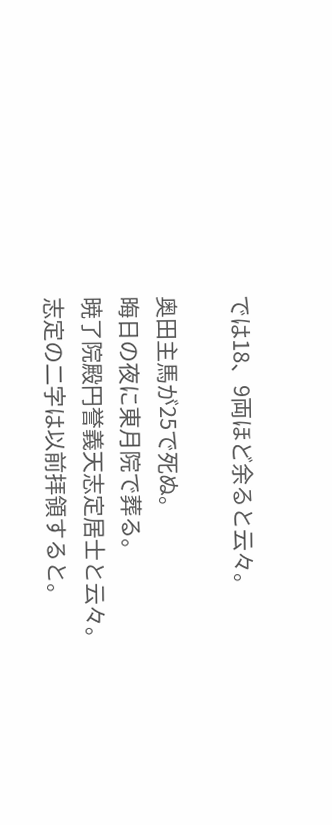では18、9両ほど余ると云々。

奥田主馬が25で死ぬ。
晦日の夜に東月院で葬る。
暁了院殿円誉義天志定居士と云々。
志定の二字は以前拝領すると。